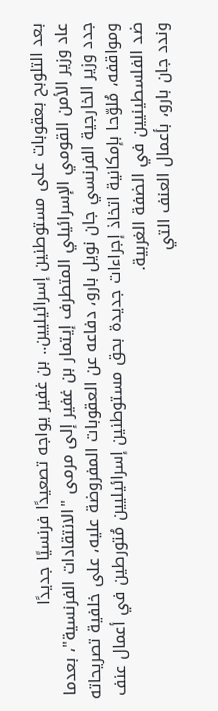بعد التلوبح بعقوبات على مستوطنين إسرائيليين.. بن غفير يواجه تصعيدًا فرنسيًا جديدًا
عاد وزير الأمن القومي الإسرائيلي المتطرف إيتمار بن غفير إلى مرمى "الانتقادات الفرنسية"، بعدما جدد وزير الخارجية الفرنسي جان نويل بارو، دفاعه عن العقوبات المفروضة عليه، على خلفية تصريحاته ومواقفه، مُلوّحا بإمكانية اتخاذ إجراءات جديدة بحق مستوطنين إسرائيليين مُتورطين في أعمال عنف ضد الفلسطينيين في الضفة الغربية.
وندد جان بارو، بأعمال العنف التي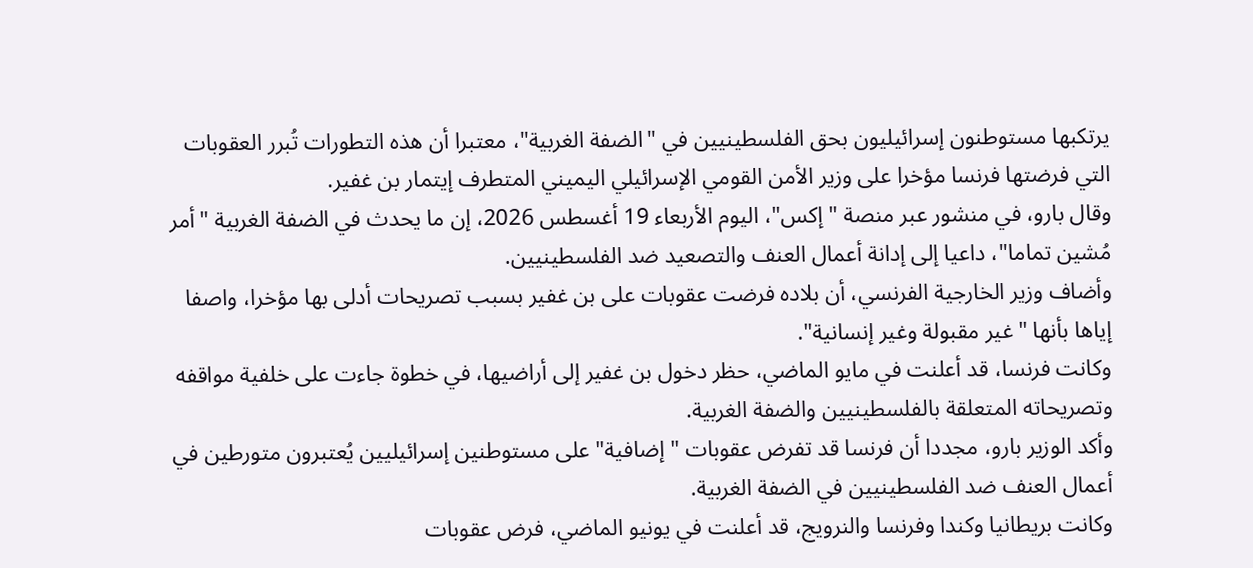يرتكبها مستوطنون إسرائيليون بحق الفلسطينيين في "الضفة الغربية"، معتبرا أن هذه التطورات تُبرر العقوبات التي فرضتها فرنسا مؤخرا على وزير الأمن القومي الإسرائيلي اليميني المتطرف إيتمار بن غفير.
وقال بارو، في منشور عبر منصة "إكس"، اليوم الأربعاء 19 أغسطس 2026، إن ما يحدث في الضفة الغربية "أمر مُشين تماما"، داعيا إلى إدانة أعمال العنف والتصعيد ضد الفلسطينيين.
وأضاف وزير الخارجية الفرنسي، أن بلاده فرضت عقوبات على بن غفير بسبب تصريحات أدلى بها مؤخرا، واصفا إياها بأنها "غير مقبولة وغير إنسانية".
وكانت فرنسا، قد أعلنت في مايو الماضي، حظر دخول بن غفير إلى أراضيها، في خطوة جاءت على خلفية مواقفه وتصريحاته المتعلقة بالفلسطينيين والضفة الغربية.
وأكد الوزير بارو، مجددا أن فرنسا قد تفرض عقوبات "إضافية" على مستوطنين إسرائيليين يُعتبرون متورطين في أعمال العنف ضد الفلسطينيين في الضفة الغربية.
وكانت بريطانيا وكندا وفرنسا والنرويج، قد أعلنت في يونيو الماضي، فرض عقوبات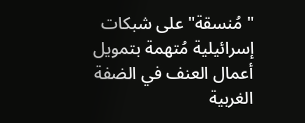"مُنسقة" على شبكات إسرائيلية مُتهمة بتمويل أعمال العنف في الضفة الغربية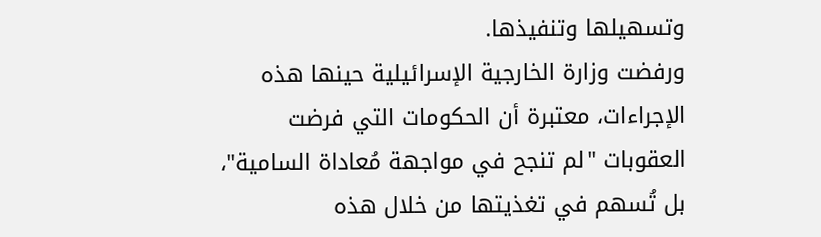وتسهيلها وتنفيذها.
ورفضت وزارة الخارجية الإسرائيلية حينها هذه الإجراءات، معتبرة أن الحكومات التي فرضت العقوبات "لم تنجح في مواجهة مُعاداة السامية"، بل تُسهم في تغذيتها من خلال هذه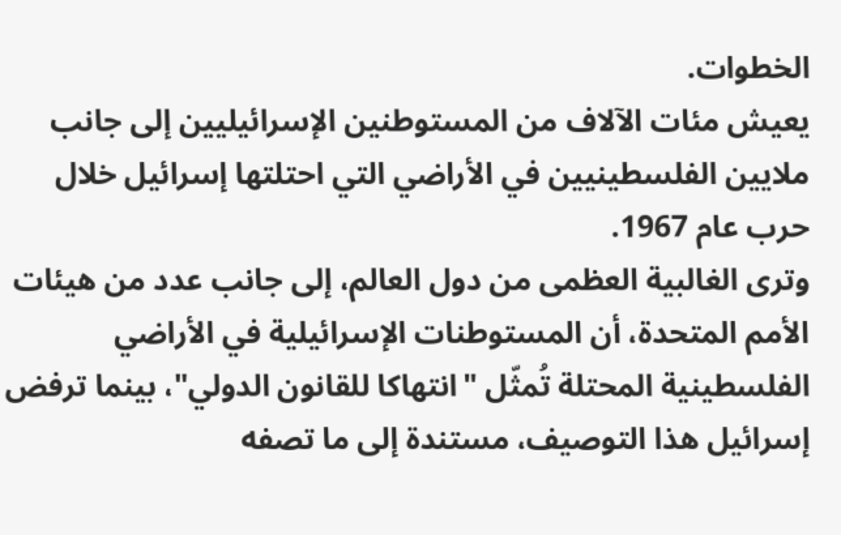الخطوات.
يعيش مئات الآلاف من المستوطنين الإسرائيليين إلى جانب ملايين الفلسطينيين في الأراضي التي احتلتها إسرائيل خلال حرب عام 1967.
وترى الغالبية العظمى من دول العالم، إلى جانب عدد من هيئات الأمم المتحدة، أن المستوطنات الإسرائيلية في الأراضي الفلسطينية المحتلة تُمثّل "انتهاكا للقانون الدولي"، بينما ترفض إسرائيل هذا التوصيف، مستندة إلى ما تصفه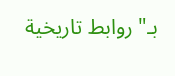بـ"روابط تاريخية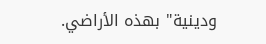ودينية" بهذه الأراضي.